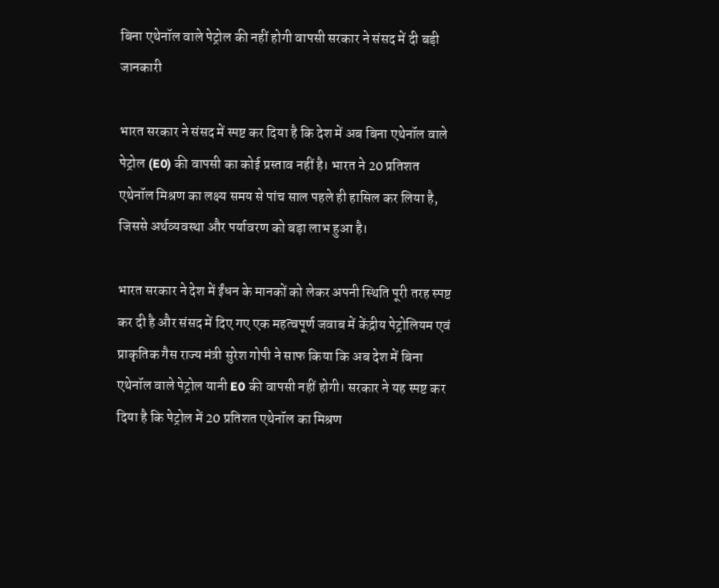बिना एथेनॉल वाले पेट्रोल की नहीं होगी वापसी सरकार ने संसद में दी बड़ी जानकारी

भारत सरकार ने संसद में स्पष्ट कर दिया है कि देश में अब बिना एथेनॉल वाले पेट्रोल (E0) की वापसी का कोई प्रस्ताव नहीं है। भारत ने 20 प्रतिशत एथेनॉल मिश्रण का लक्ष्य समय से पांच साल पहले ही हासिल कर लिया है, जिससे अर्थव्यवस्था और पर्यावरण को बड़ा लाभ हुआ है।

भारत सरकार ने देश में ईंधन के मानकों को लेकर अपनी स्थिति पूरी तरह स्पष्ट कर दी है और संसद में दिए गए एक महत्वपूर्ण जवाब में केंद्रीय पेट्रोलियम एवं प्राकृतिक गैस राज्य मंत्री सुरेश गोपी ने साफ किया कि अब देश में बिना एथेनॉल वाले पेट्रोल यानी E0 की वापसी नहीं होगी। सरकार ने यह स्पष्ट कर दिया है कि पेट्रोल में 20 प्रतिशत एथेनॉल का मिश्रण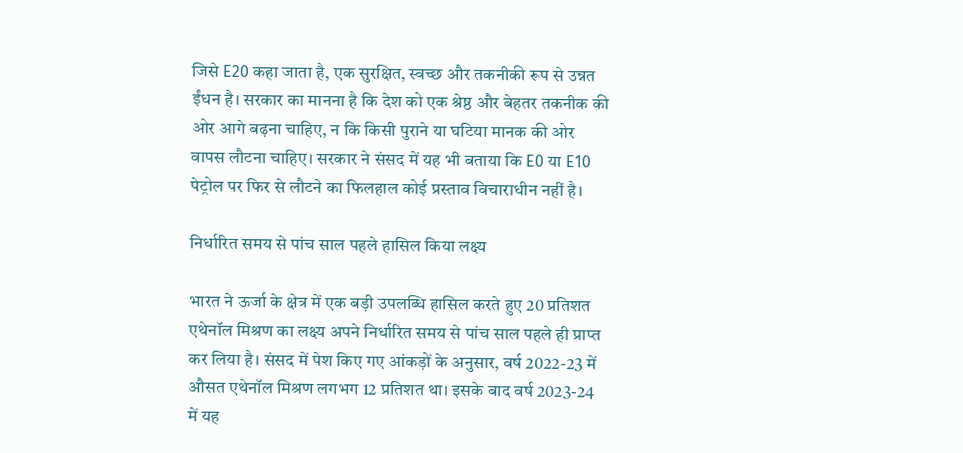जिसे E20 कहा जाता है, एक सुरक्षित, स्वच्छ और तकनीकी रूप से उन्नत ईंधन है। सरकार का मानना है कि देश को एक श्रेष्ठ और बेहतर तकनीक की ओर आगे बढ़ना चाहिए, न कि किसी पुराने या घटिया मानक की ओर वापस लौटना चाहिए। सरकार ने संसद में यह भी बताया कि E0 या E10 पेट्रोल पर फिर से लौटने का फिलहाल कोई प्रस्ताव विचाराधीन नहीं है।

निर्धारित समय से पांच साल पहले हासिल किया लक्ष्य

भारत ने ऊर्जा के क्षेत्र में एक बड़ी उपलब्धि हासिल करते हुए 20 प्रतिशत एथेनॉल मिश्रण का लक्ष्य अपने निर्धारित समय से पांच साल पहले ही प्राप्त कर लिया है। संसद में पेश किए गए आंकड़ों के अनुसार, वर्ष 2022-23 में औसत एथेनॉल मिश्रण लगभग 12 प्रतिशत था। इसके बाद वर्ष 2023-24 में यह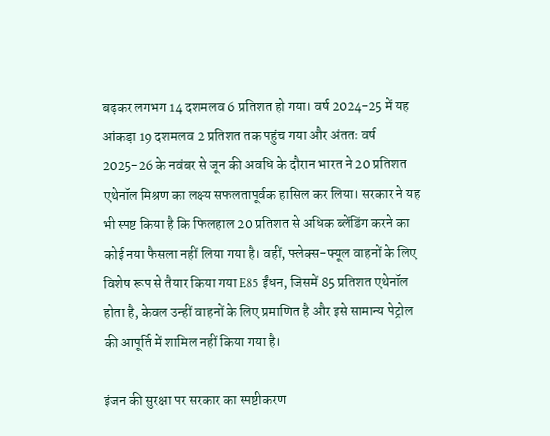बढ़कर लगभग 14 दशमलव 6 प्रतिशत हो गया। वर्ष 2024-25 में यह आंकड़ा 19 दशमलव 2 प्रतिशत तक पहुंच गया और अंततः वर्ष 2025-26 के नवंबर से जून की अवधि के दौरान भारत ने 20 प्रतिशत एथेनॉल मिश्रण का लक्ष्य सफलतापूर्वक हासिल कर लिया। सरकार ने यह भी स्पष्ट किया है कि फिलहाल 20 प्रतिशत से अधिक ब्लेंडिंग करने का कोई नया फैसला नहीं लिया गया है। वहीं, फ्लेक्स-फ्यूल वाहनों के लिए विशेष रूप से तैयार किया गया E85 ईंधन, जिसमें 85 प्रतिशत एथेनॉल होता है, केवल उन्हीं वाहनों के लिए प्रमाणित है और इसे सामान्य पेट्रोल की आपूर्ति में शामिल नहीं किया गया है।

इंजन की सुरक्षा पर सरकार का स्पष्टीकरण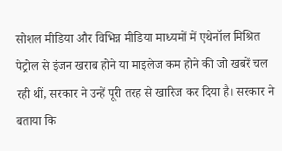सोशल मीडिया और विभिन्न मीडिया माध्यमों में एथेनॉल मिश्रित पेट्रोल से इंजन खराब होने या माइलेज कम होने की जो खबरें चल रही थीं, सरकार ने उन्हें पूरी तरह से खारिज कर दिया है। सरकार ने बताया कि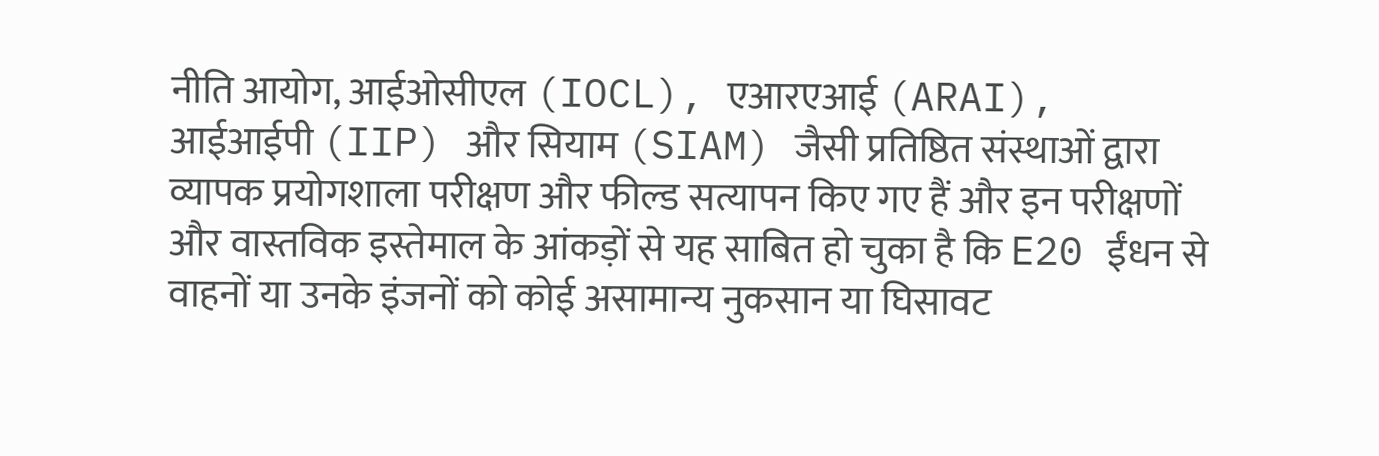नीति आयोग, आईओसीएल (IOCL), एआरएआई (ARAI), आईआईपी (IIP) और सियाम (SIAM) जैसी प्रतिष्ठित संस्थाओं द्वारा व्यापक प्रयोगशाला परीक्षण और फील्ड सत्यापन किए गए हैं और इन परीक्षणों और वास्तविक इस्तेमाल के आंकड़ों से यह साबित हो चुका है कि E20 ईंधन से वाहनों या उनके इंजनों को कोई असामान्य नुकसान या घिसावट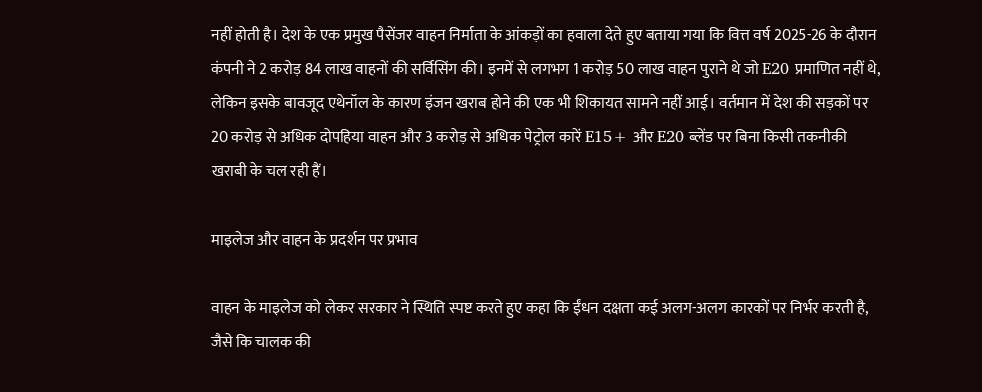नहीं होती है। देश के एक प्रमुख पैसेंजर वाहन निर्माता के आंकड़ों का हवाला देते हुए बताया गया कि वित्त वर्ष 2025-26 के दौरान कंपनी ने 2 करोड़ 84 लाख वाहनों की सर्विसिंग की। इनमें से लगभग 1 करोड़ 50 लाख वाहन पुराने थे जो E20 प्रमाणित नहीं थे, लेकिन इसके बावजूद एथेनॉल के कारण इंजन खराब होने की एक भी शिकायत सामने नहीं आई। वर्तमान में देश की सड़कों पर 20 करोड़ से अधिक दोपहिया वाहन और 3 करोड़ से अधिक पेट्रोल कारें E15+ और E20 ब्लेंड पर बिना किसी तकनीकी खराबी के चल रही हैं।

माइलेज और वाहन के प्रदर्शन पर प्रभाव

वाहन के माइलेज को लेकर सरकार ने स्थिति स्पष्ट करते हुए कहा कि ईंधन दक्षता कई अलग-अलग कारकों पर निर्भर करती है, जैसे कि चालक की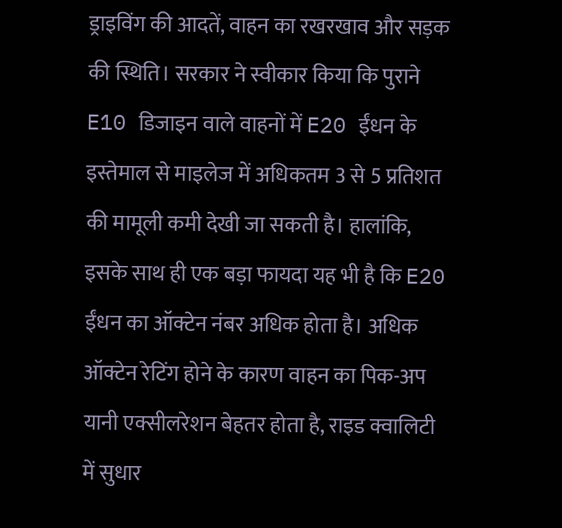ड्राइविंग की आदतें, वाहन का रखरखाव और सड़क की स्थिति। सरकार ने स्वीकार किया कि पुराने E10 डिजाइन वाले वाहनों में E20 ईंधन के इस्तेमाल से माइलेज में अधिकतम 3 से 5 प्रतिशत की मामूली कमी देखी जा सकती है। हालांकि, इसके साथ ही एक बड़ा फायदा यह भी है कि E20 ईंधन का ऑक्टेन नंबर अधिक होता है। अधिक ऑक्टेन रेटिंग होने के कारण वाहन का पिक-अप यानी एक्सीलरेशन बेहतर होता है, राइड क्वालिटी में सुधार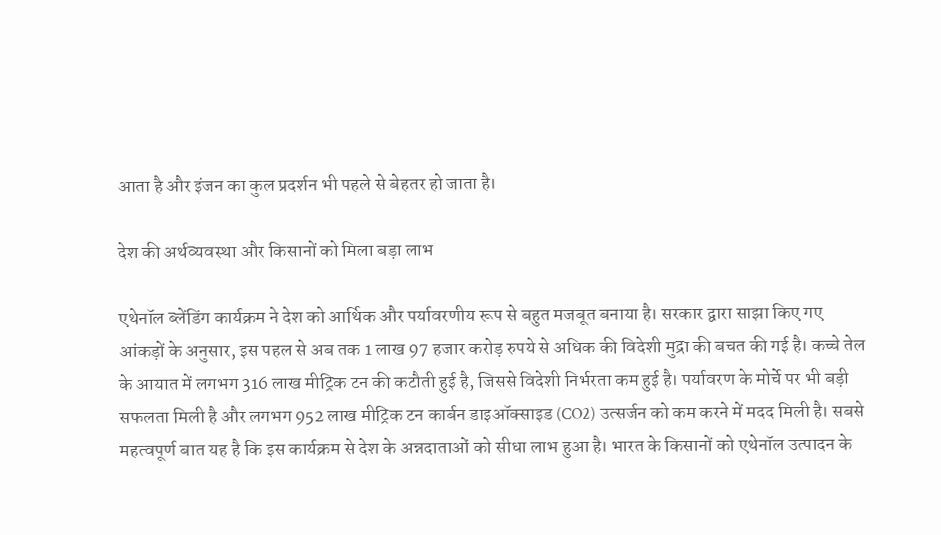आता है और इंजन का कुल प्रदर्शन भी पहले से बेहतर हो जाता है।

देश की अर्थव्यवस्था और किसानों को मिला बड़ा लाभ

एथेनॉल ब्लेंडिंग कार्यक्रम ने देश को आर्थिक और पर्यावरणीय रूप से बहुत मजबूत बनाया है। सरकार द्वारा साझा किए गए आंकड़ों के अनुसार, इस पहल से अब तक 1 लाख 97 हजार करोड़ रुपये से अधिक की विदेशी मुद्रा की बचत की गई है। कच्चे तेल के आयात में लगभग 316 लाख मीट्रिक टन की कटौती हुई है, जिससे विदेशी निर्भरता कम हुई है। पर्यावरण के मोर्चे पर भी बड़ी सफलता मिली है और लगभग 952 लाख मीट्रिक टन कार्बन डाइऑक्साइड (CO2) उत्सर्जन को कम करने में मदद मिली है। सबसे महत्वपूर्ण बात यह है कि इस कार्यक्रम से देश के अन्नदाताओं को सीधा लाभ हुआ है। भारत के किसानों को एथेनॉल उत्पादन के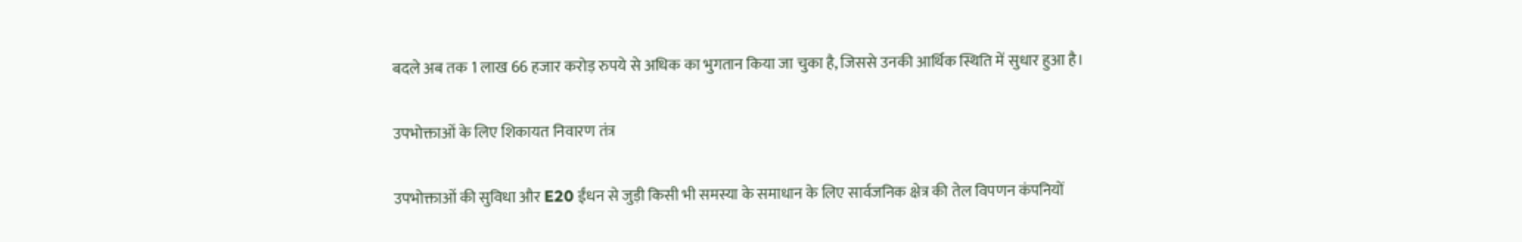बदले अब तक 1 लाख 66 हजार करोड़ रुपये से अधिक का भुगतान किया जा चुका है, जिससे उनकी आर्थिक स्थिति में सुधार हुआ है।

उपभोक्ताओं के लिए शिकायत निवारण तंत्र

उपभोक्ताओं की सुविधा और E20 ईंधन से जुड़ी किसी भी समस्या के समाधान के लिए सार्वजनिक क्षेत्र की तेल विपणन कंपनियों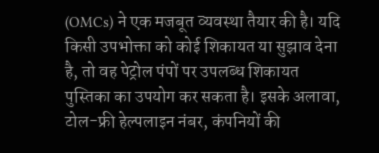(OMCs) ने एक मजबूत व्यवस्था तैयार की है। यदि किसी उपभोक्ता को कोई शिकायत या सुझाव देना है, तो वह पेट्रोल पंपों पर उपलब्ध शिकायत पुस्तिका का उपयोग कर सकता है। इसके अलावा, टोल-फ्री हेल्पलाइन नंबर, कंपनियों की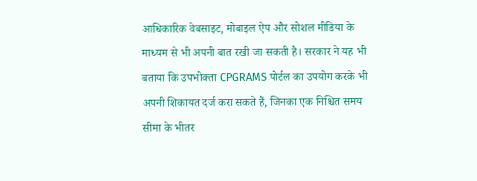आधिकारिक वेबसाइट, मोबाइल ऐप और सोशल मीडिया के माध्यम से भी अपनी बात रखी जा सकती है। सरकार ने यह भी बताया कि उपभोक्ता CPGRAMS पोर्टल का उपयोग करके भी अपनी शिकायत दर्ज करा सकते हैं, जिनका एक निश्चित समय सीमा के भीतर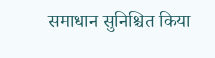समाधान सुनिश्चित किया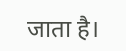जाता है।